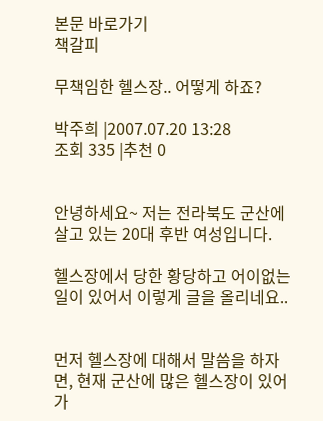본문 바로가기
책갈피

무책임한 헬스장.. 어떻게 하죠?

박주희 |2007.07.20 13:28
조회 335 |추천 0


안녕하세요~ 저는 전라북도 군산에 살고 있는 20대 후반 여성입니다.

헬스장에서 당한 황당하고 어이없는 일이 있어서 이렇게 글을 올리네요..


먼저 헬스장에 대해서 말씀을 하자면, 현재 군산에 많은 헬스장이 있어 가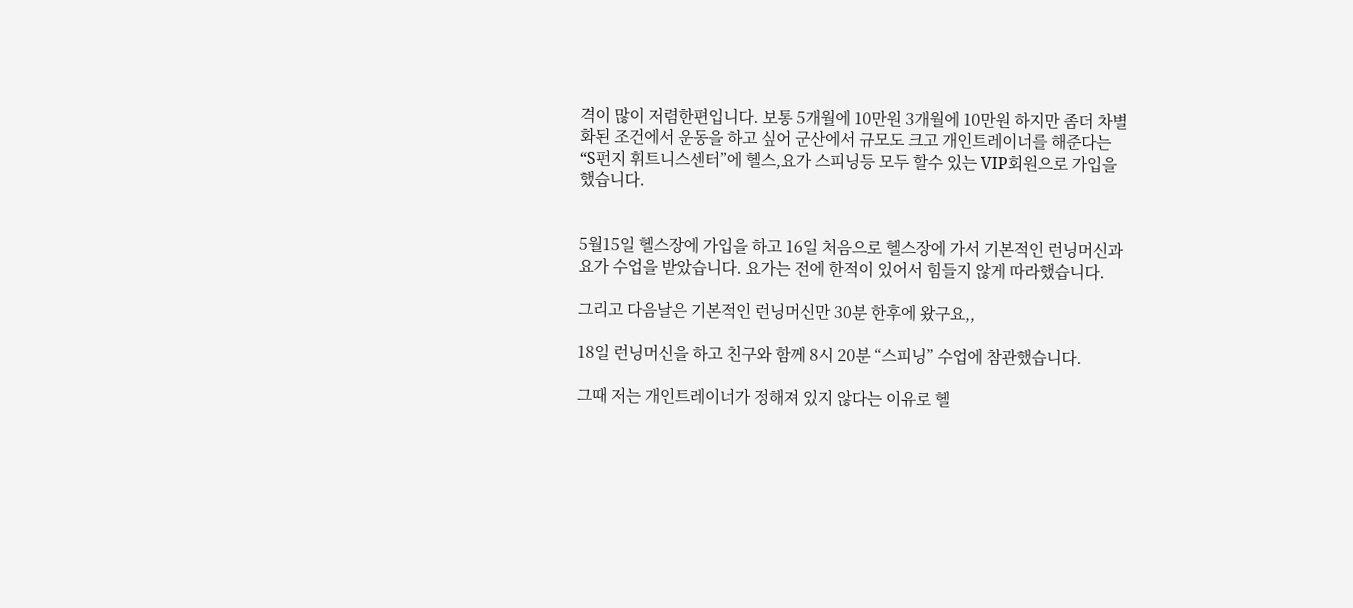격이 많이 저렴한편입니다. 보통 5개월에 10만원 3개월에 10만원 하지만 좀더 차별화된 조건에서 운동을 하고 싶어 군산에서 규모도 크고 개인트레이너를 해준다는 “S펀지 휘트니스센터”에 헬스,요가 스피닝등 모두 할수 있는 VIP회원으로 가입을 했습니다.


5월15일 헬스장에 가입을 하고 16일 처음으로 헬스장에 가서 기본적인 런닝머신과 요가 수업을 받았습니다. 요가는 전에 한적이 있어서 힘들지 않게 따라했습니다.

그리고 다음날은 기본적인 런닝머신만 30분 한후에 왔구요,,

18일 런닝머신을 하고 친구와 함께 8시 20분 “스피닝” 수업에 참관했습니다.

그때 저는 개인트레이너가 정해져 있지 않다는 이유로 헬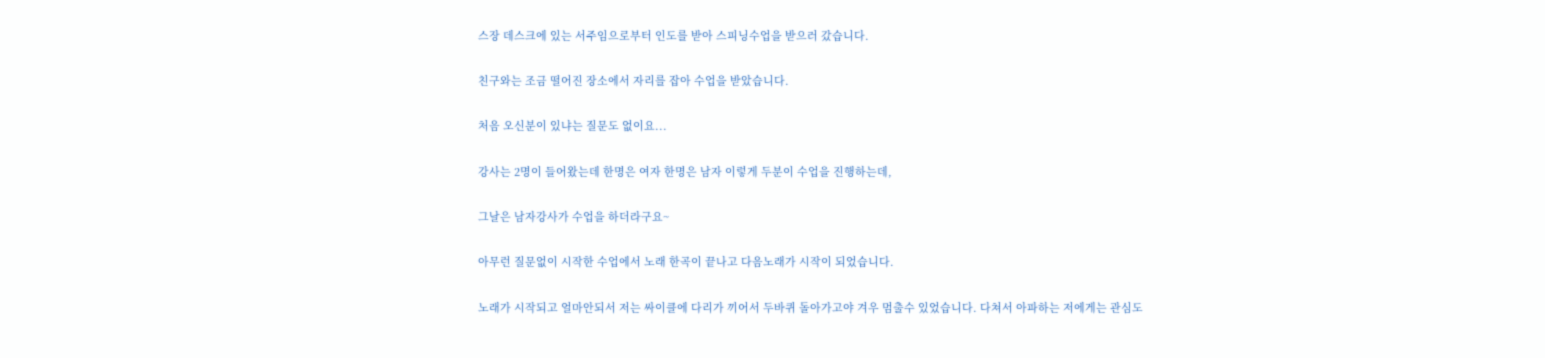스장 데스크에 있는 서주임으로부터 인도를 받아 스피닝수업을 받으러 갔습니다.

친구와는 조금 떨어진 장소에서 자리를 잡아 수업을 받았습니다.

처음 오신분이 있냐는 질문도 없이요...

강사는 2명이 들어왔는데 한명은 여자 한명은 남자 이렇게 두분이 수업을 진행하는데,

그날은 남자강사가 수업을 하더라구요~

아무런 질문없이 시작한 수업에서 노래 한곡이 끝나고 다음노래가 시작이 되었습니다.

노래가 시작되고 얼마안되서 저는 싸이클에 다리가 끼어서 두바퀴 돌아가고야 겨우 멈출수 있었습니다. 다쳐서 아파하는 저에게는 관심도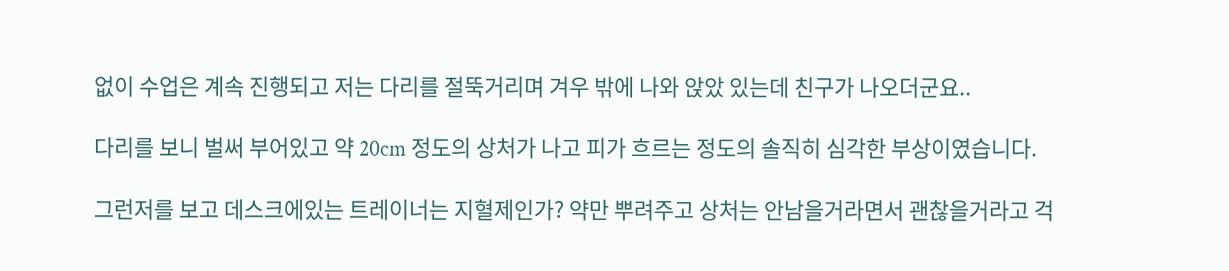없이 수업은 계속 진행되고 저는 다리를 절뚝거리며 겨우 밖에 나와 앉았 있는데 친구가 나오더군요..

다리를 보니 벌써 부어있고 약 20cm 정도의 상처가 나고 피가 흐르는 정도의 솔직히 심각한 부상이였습니다.

그런저를 보고 데스크에있는 트레이너는 지혈제인가? 약만 뿌려주고 상처는 안남을거라면서 괜찮을거라고 걱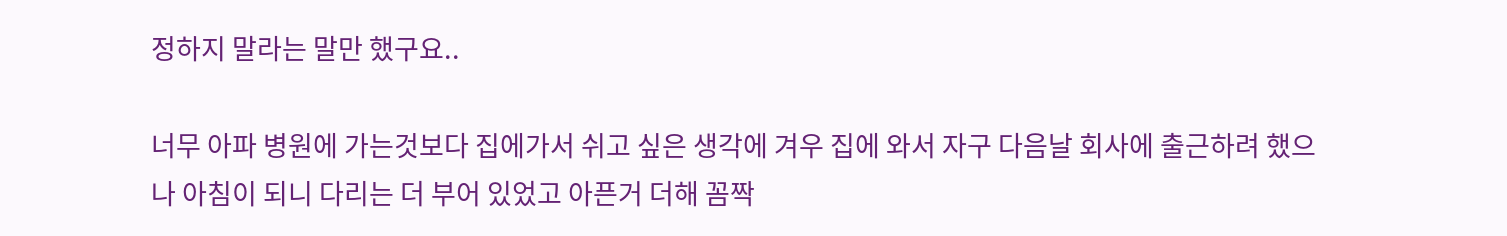정하지 말라는 말만 했구요..

너무 아파 병원에 가는것보다 집에가서 쉬고 싶은 생각에 겨우 집에 와서 자구 다음날 회사에 출근하려 했으나 아침이 되니 다리는 더 부어 있었고 아픈거 더해 꼼짝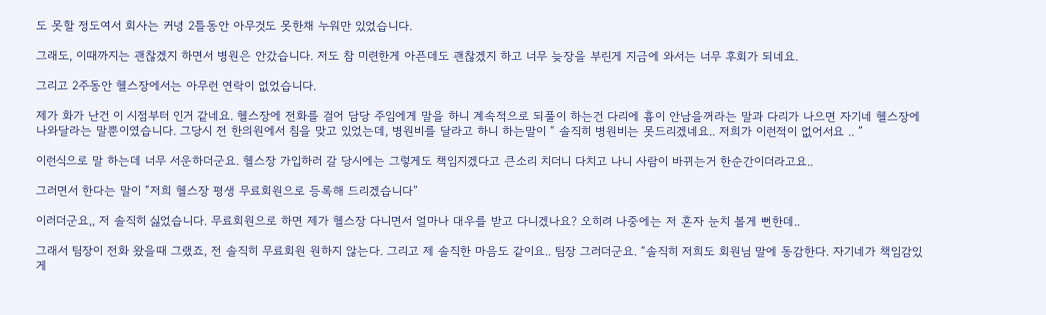도 못할 정도여서 회사는 커녕 2틀동안 아무것도 못한채 누워만 있었습니다.

그래도, 이때까지는 괜찮겠지 하면서 병원은 안갔습니다. 저도 참 미련한게 아픈데도 괜찮겠지 하고 너무 늦장을 부린게 지금에 와서는 너무 후회가 되네요.

그리고 2주동안 헬스장에서는 아무런 연락이 없었습니다.

제가 화가 난건 이 시점부터 인거 같네요. 헬스장에 전화를 걸어 담당 주임에게 말을 하니 계속적으로 되풀이 하는건 다리에 흉이 안남을꺼라는 말과 다리가 나으면 자기네 헬스장에 나와달라는 말뿐이였습니다. 그당시 전 한의원에서 침을 맞고 있었는데, 병원비를 달라고 하니 하는말이 “ 솔직히 병원비는 못드리겠네요.. 저희가 이런적이 없어서요 .. ”

이런식으로 말 하는데 너무 서운하더군요. 헬스장 가입하러 갈 당시에는 그렇게도 책임지겠다고 큰소리 치더니 다치고 나니 사람이 바뀌는거 한순간이더라고요..

그러면서 한다는 말이 “저희 헬스장 평생 무료회원으로 등록해 드리겠습니다”

이러더군요,, 저 솔직히 싫었습니다. 무료회원으로 하면 제가 헬스장 다니면서 얼마나 대우를 받고 다니겠나요? 오히려 나중에는 저 혼자 눈치 볼게 뻔한데..

그래서 팀장이 전화 왔을때 그랬죠, 전 솔직히 무료회원 원하지 않는다. 그리고 제 솔직한 마음도 같이요.. 팀장 그러더군요. “솔직히 저희도 회원님 말에 동감한다. 자기네가 책임감있게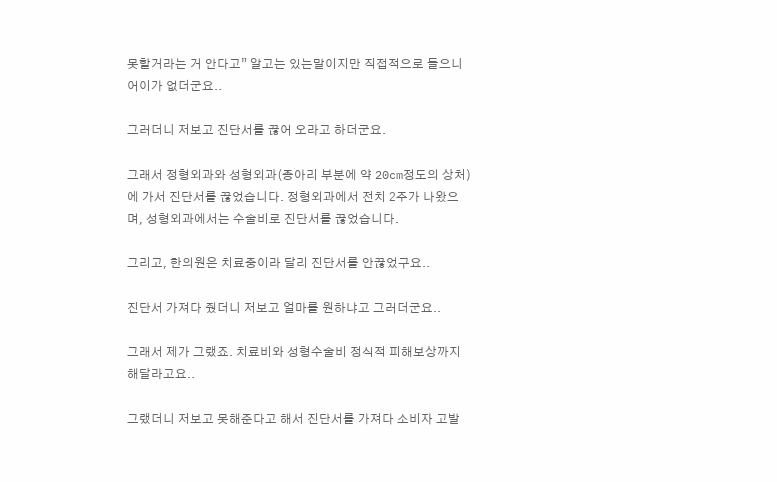못할거라는 거 안다고” 알고는 있는말이지만 직접적으로 들으니 어이가 없더군요..

그러더니 저보고 진단서를 끊어 오라고 하더군요.

그래서 정형외과와 성형외과(종아리 부분에 약 20cm정도의 상처)에 가서 진단서를 끊었습니다. 정형외과에서 전치 2주가 나왔으며, 성형외과에서는 수술비로 진단서를 끊었습니다.

그리고, 한의원은 치료중이라 달리 진단서를 안끊었구요..

진단서 가져다 줬더니 저보고 얼마를 원하냐고 그러더군요..

그래서 제가 그랬죠. 치료비와 성형수술비 정식적 피해보상까지 해달라고요..

그랬더니 저보고 못해준다고 해서 진단서를 가져다 소비자 고발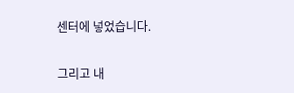센터에 넣었습니다.

그리고 내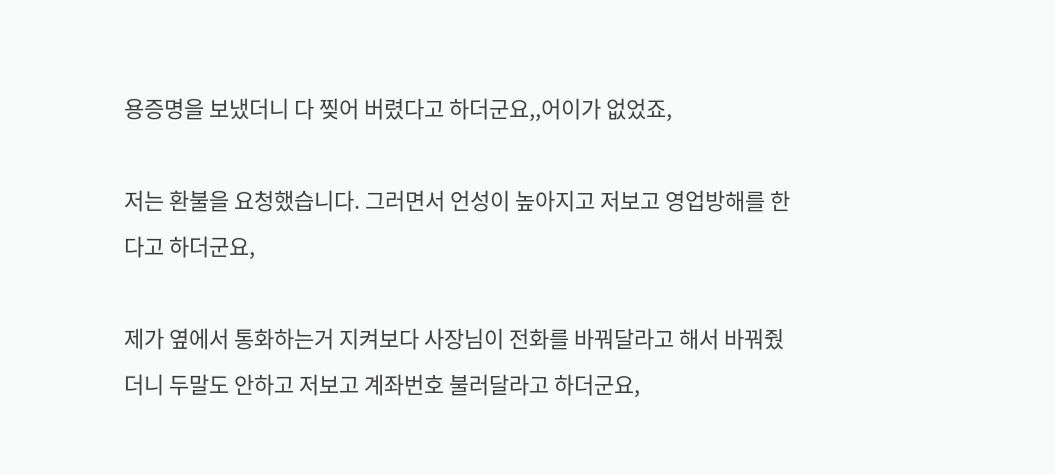용증명을 보냈더니 다 찢어 버렸다고 하더군요,,어이가 없었죠,

저는 환불을 요청했습니다. 그러면서 언성이 높아지고 저보고 영업방해를 한다고 하더군요,

제가 옆에서 통화하는거 지켜보다 사장님이 전화를 바꿔달라고 해서 바꿔줬더니 두말도 안하고 저보고 계좌번호 불러달라고 하더군요,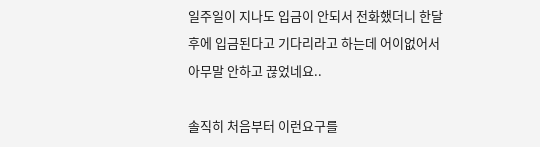일주일이 지나도 입금이 안되서 전화했더니 한달후에 입금된다고 기다리라고 하는데 어이없어서 아무말 안하고 끊었네요..

솔직히 처음부터 이런요구를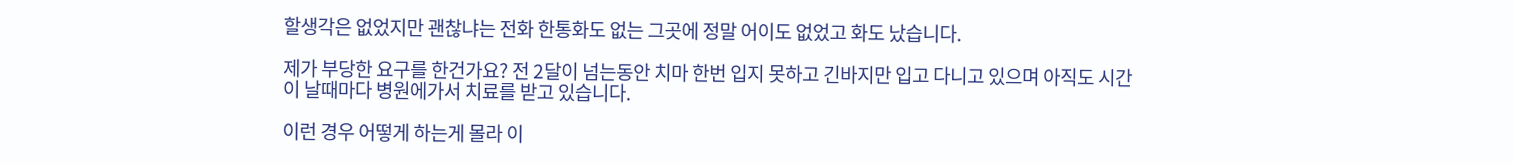할생각은 없었지만 괜찮냐는 전화 한통화도 없는 그곳에 정말 어이도 없었고 화도 났습니다.

제가 부당한 요구를 한건가요? 전 2달이 넘는동안 치마 한번 입지 못하고 긴바지만 입고 다니고 있으며 아직도 시간이 날때마다 병원에가서 치료를 받고 있습니다.

이런 경우 어떻게 하는게 몰라 이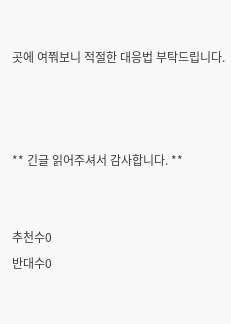곳에 여쭤보니 적절한 대응법 부탁드립니다.



** 긴글 읽어주셔서 감사합니다. **


추천수0
반대수0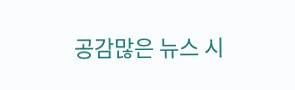공감많은 뉴스 시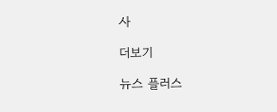사

더보기

뉴스 플러스